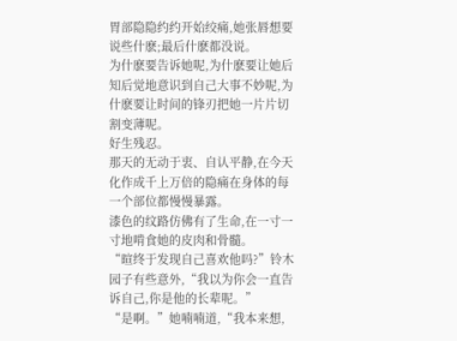胃部隐隐约约开始绞痛,她张唇想要说些什麽;最后什麽都没说。
为什麽要告诉她呢,为什麽要让她后知后觉地意识到自己大事不妙呢,为什麽要让时间的锋刃把她一片片切割变薄呢。
好生残忍。
那天的无动于衷、自认平静,在今天化作成千上万倍的隐痛在身体的每一个部位都慢慢暴露。
漆色的纹路仿佛有了生命,在一寸一寸地啃食她的皮肉和骨髓。
“暄终于发现自己喜欢他吗?”铃木园子有些意外,“我以为你会一直告诉自己,你是他的长辈呢。”
“是啊。”她喃喃道,“我本来想,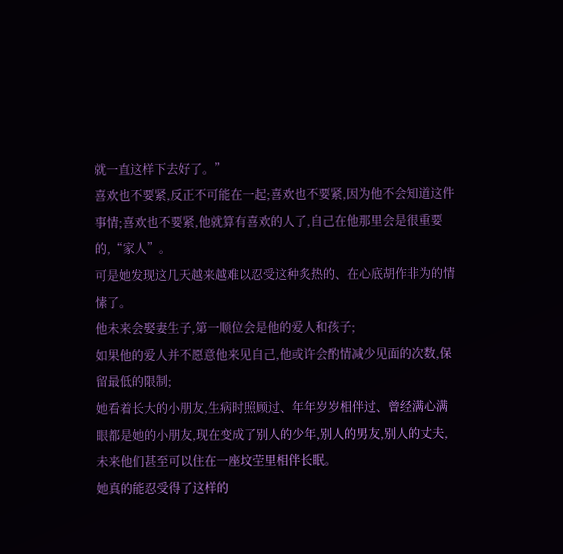就一直这样下去好了。”
喜欢也不要紧,反正不可能在一起;喜欢也不要紧,因为他不会知道这件事情;喜欢也不要紧,他就算有喜欢的人了,自己在他那里会是很重要的,“家人”。
可是她发现这几天越来越难以忍受这种炙热的、在心底胡作非为的情愫了。
他未来会娶妻生子,第一顺位会是他的爱人和孩子;
如果他的爱人并不愿意他来见自己,他或许会酌情减少见面的次数,保留最低的限制;
她看着长大的小朋友,生病时照顾过、年年岁岁相伴过、曾经满心满眼都是她的小朋友,现在变成了别人的少年,别人的男友,别人的丈夫,未来他们甚至可以住在一座坟茔里相伴长眠。
她真的能忍受得了这样的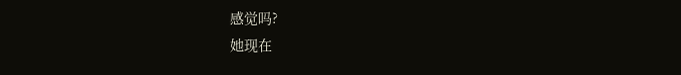感觉吗?
她现在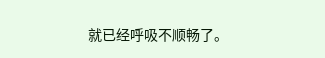就已经呼吸不顺畅了。